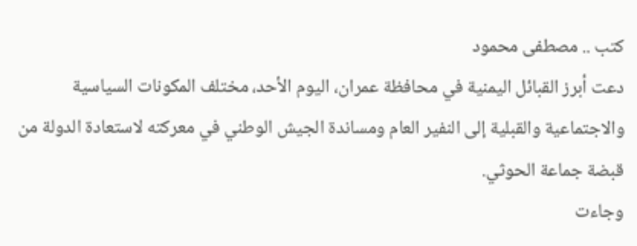كتب .. مصطفى محمود
دعت أبرز القبائل اليمنية في محافظة عمران، اليوم الأحد، مختلف المكونات السياسية والاجتماعية والقبلية إلى النفير العام ومساندة الجيش الوطني في معركته لاستعادة الدولة من قبضة جماعة الحوثي.
وجاءت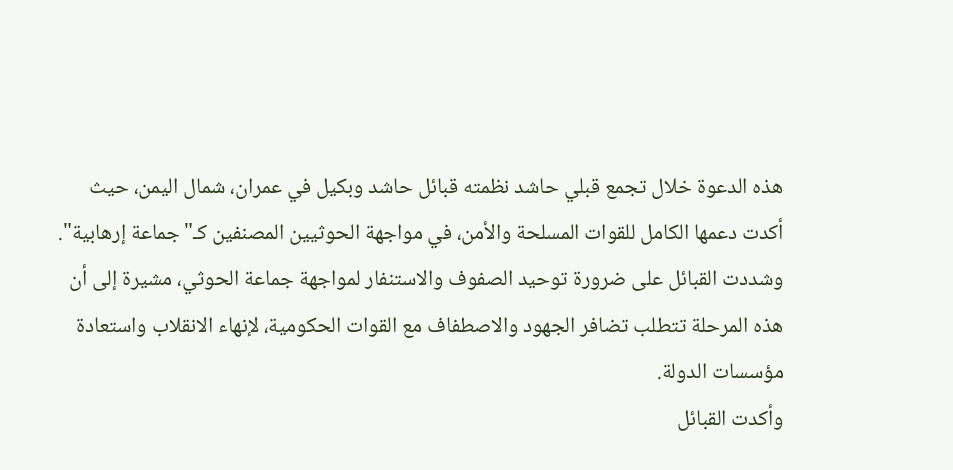هذه الدعوة خلال تجمع قبلي حاشد نظمته قبائل حاشد وبكيل في عمران، شمال اليمن، حيث أكدت دعمها الكامل للقوات المسلحة والأمن، في مواجهة الحوثيين المصنفين كـ"جماعة إرهابية".
وشددت القبائل على ضرورة توحيد الصفوف والاستنفار لمواجهة جماعة الحوثي، مشيرة إلى أن هذه المرحلة تتطلب تضافر الجهود والاصطفاف مع القوات الحكومية، لإنهاء الانقلاب واستعادة مؤسسات الدولة.
وأكدت القبائل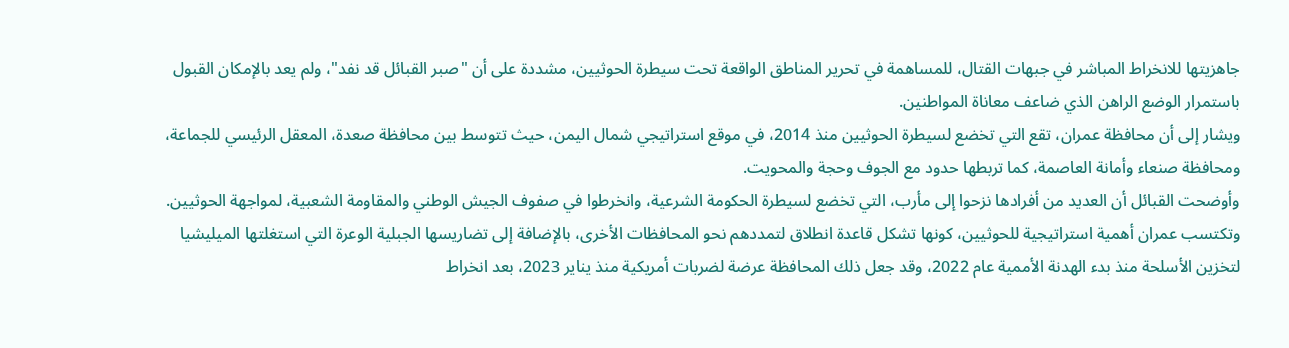جاهزيتها للانخراط المباشر في جبهات القتال، للمساهمة في تحرير المناطق الواقعة تحت سيطرة الحوثيين، مشددة على أن "صبر القبائل قد نفد"، ولم يعد بالإمكان القبول باستمرار الوضع الراهن الذي ضاعف معاناة المواطنين.
ويشار إلى أن محافظة عمران، تقع التي تخضع لسيطرة الحوثيين منذ 2014، في موقع استراتيجي شمال اليمن، حيث تتوسط بين محافظة صعدة، المعقل الرئيسي للجماعة، ومحافظة صنعاء وأمانة العاصمة، كما تربطها حدود مع الجوف وحجة والمحويت.
وأوضحت القبائل أن العديد من أفرادها نزحوا إلى مأرب، التي تخضع لسيطرة الحكومة الشرعية، وانخرطوا في صفوف الجيش الوطني والمقاومة الشعبية، لمواجهة الحوثيين.
وتكتسب عمران أهمية استراتيجية للحوثيين، كونها تشكل قاعدة انطلاق لتمددهم نحو المحافظات الأخرى، بالإضافة إلى تضاريسها الجبلية الوعرة التي استغلتها الميليشيا لتخزين الأسلحة منذ بدء الهدنة الأممية عام 2022، وقد جعل ذلك المحافظة عرضة لضربات أمريكية منذ يناير 2023، بعد انخراط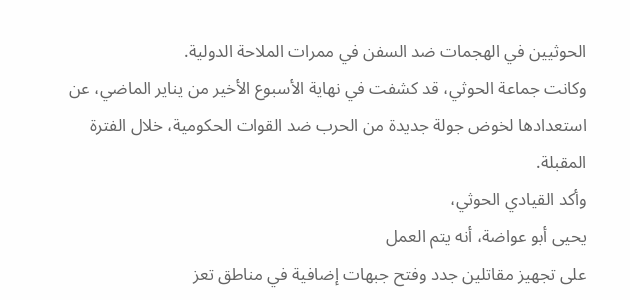الحوثيين في الهجمات ضد السفن في ممرات الملاحة الدولية.
وكانت جماعة الحوثي، قد كشفت في نهاية الأسبوع الأخير من يناير الماضي، عن استعدادها لخوض جولة جديدة من الحرب ضد القوات الحكومية، خلال الفترة المقبلة.
وأكد القيادي الحوثي،
يحيى أبو عواضة، أنه يتم العمل
على تجهيز مقاتلين جدد وفتح جبهات إضافية في مناطق تعز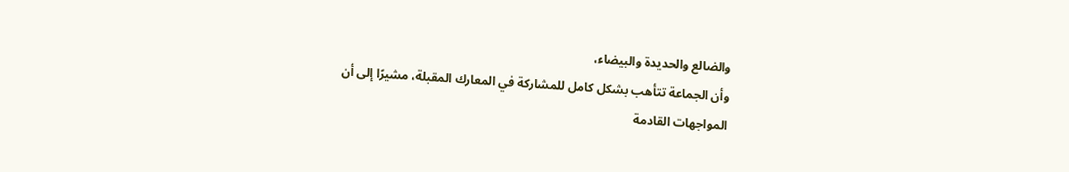والضالع والحديدة والبيضاء،
وأن الجماعة تتأهب بشكل كامل للمشاركة في المعارك المقبلة، مشيرًا إلى أن
المواجهات القادمة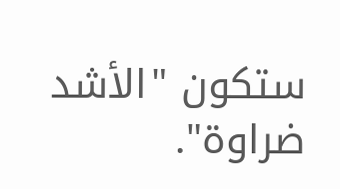ستكون "الأشد ضراوة".